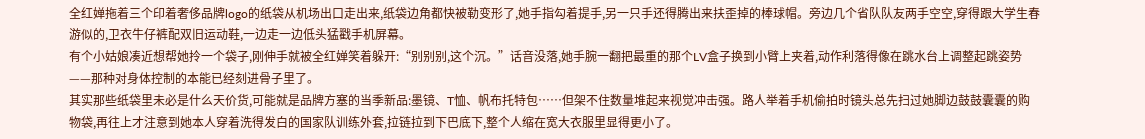全红婵拖着三个印着奢侈品牌logo的纸袋从机场出口走出来,纸袋边角都快被勒变形了,她手指勾着提手,另一只手还得腾出来扶歪掉的棒球帽。旁边几个省队队友两手空空,穿得跟大学生春游似的,卫衣牛仔裤配双旧运动鞋,一边走一边低头猛戳手机屏幕。
有个小姑娘凑近想帮她拎一个袋子,刚伸手就被全红婵笑着躲开:“别别别,这个沉。”话音没落,她手腕一翻把最重的那个LV盒子换到小臂上夹着,动作利落得像在跳水台上调整起跳姿势——那种对身体控制的本能已经刻进骨子里了。
其实那些纸袋里未必是什么天价货,可能就是品牌方塞的当季新品:墨镜、T恤、帆布托特包……但架不住数量堆起来视觉冲击强。路人举着手机偷拍时镜头总先扫过她脚边鼓鼓囊囊的购物袋,再往上才注意到她本人穿着洗得发白的国家队训练外套,拉链拉到下巴底下,整个人缩在宽大衣服里显得更小了。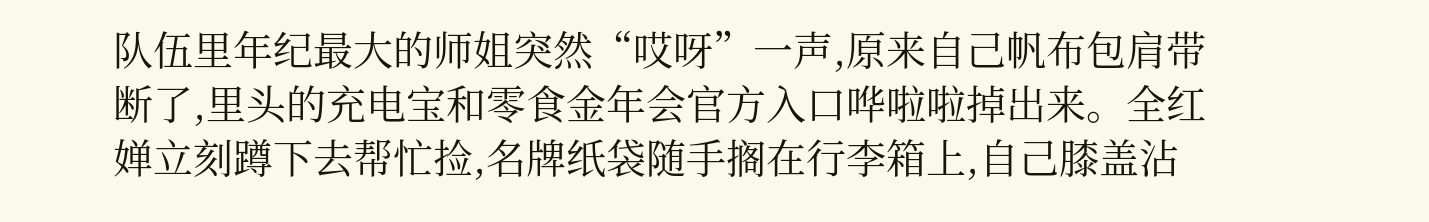队伍里年纪最大的师姐突然“哎呀”一声,原来自己帆布包肩带断了,里头的充电宝和零食金年会官方入口哗啦啦掉出来。全红婵立刻蹲下去帮忙捡,名牌纸袋随手搁在行李箱上,自己膝盖沾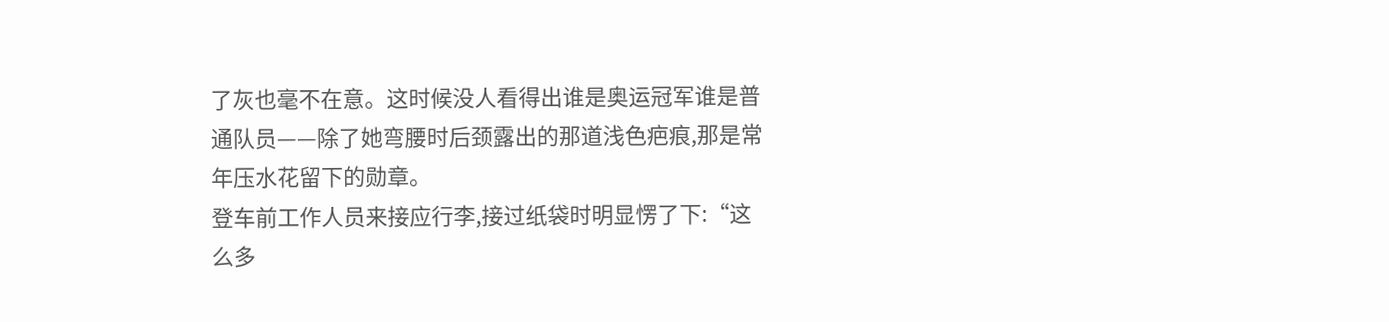了灰也毫不在意。这时候没人看得出谁是奥运冠军谁是普通队员——除了她弯腰时后颈露出的那道浅色疤痕,那是常年压水花留下的勋章。
登车前工作人员来接应行李,接过纸袋时明显愣了下:“这么多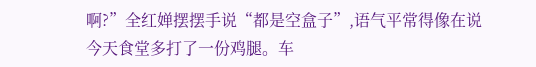啊?”全红婵摆摆手说“都是空盒子”,语气平常得像在说今天食堂多打了一份鸡腿。车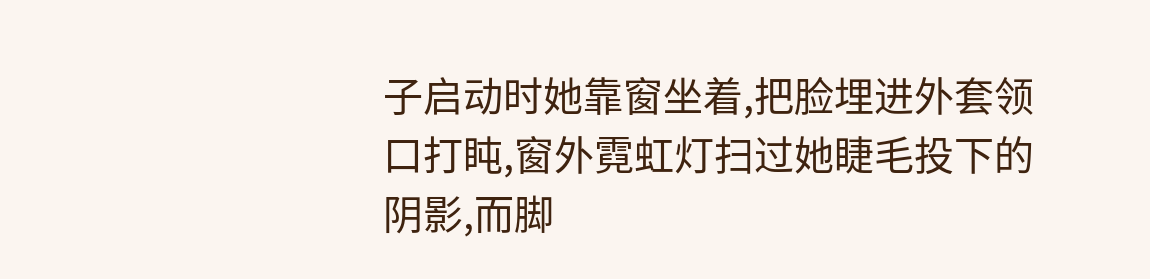子启动时她靠窗坐着,把脸埋进外套领口打盹,窗外霓虹灯扫过她睫毛投下的阴影,而脚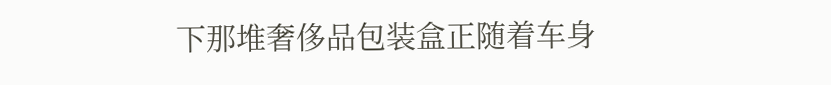下那堆奢侈品包装盒正随着车身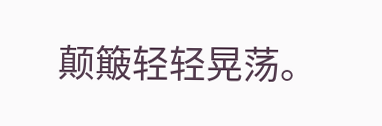颠簸轻轻晃荡。